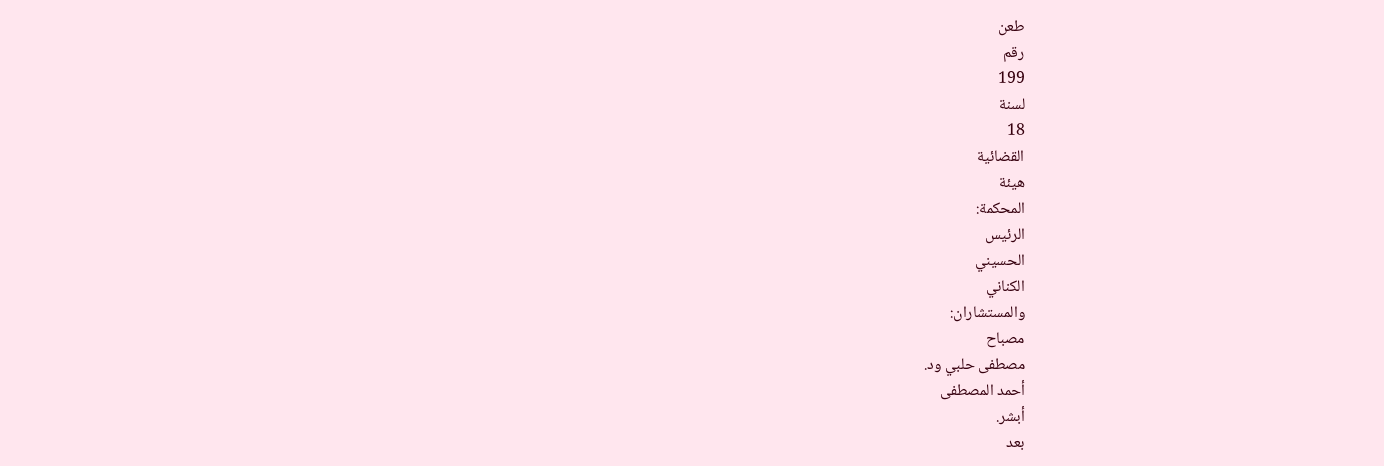طعن
رقم
199
لسنة
18
القضائية
هيئة
المحكمة:
الرئيس
الحسيني
الكناني
والمستشاران:
مصباح
مصطفى حلبي ود.
أحمد المصطفى
أبشر.
بعد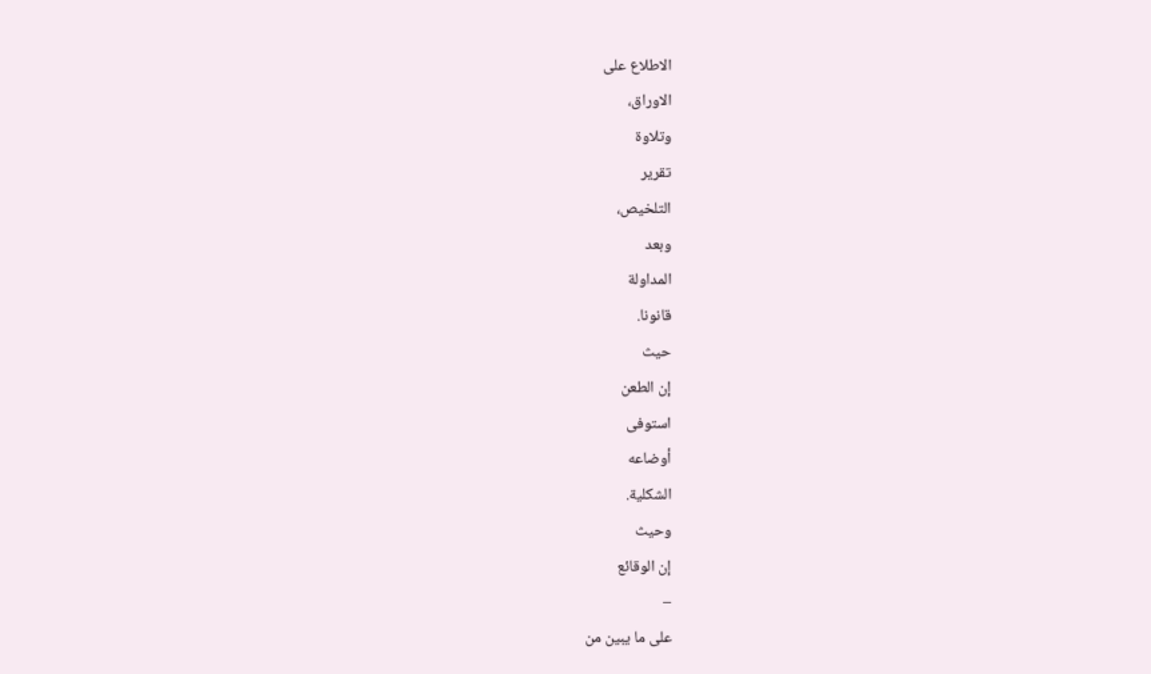الاطلاع على
الاوراق،
وتلاوة
تقرير
التلخيص،
وبعد
المداولة
قانونا.
حيث
إن الطعن
استوفى
أوضاعه
الشكلية.
وحيث
إن الوقائع
–
على ما يبين من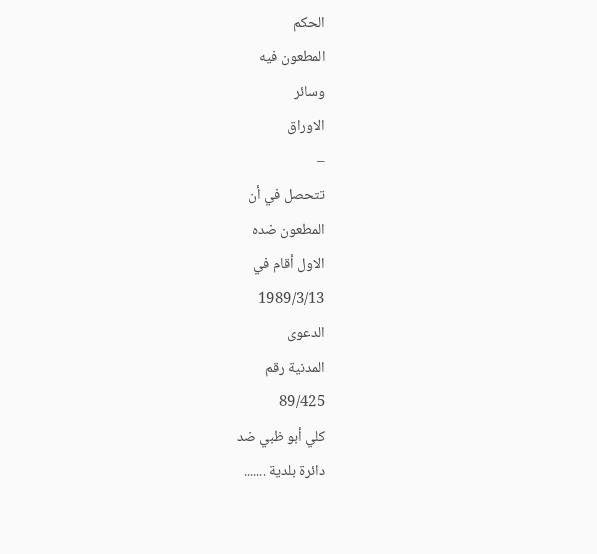الحكم
المطعون فيه
وسائر
الاوراق
–
تتحصل في أن
المطعون ضده
الاول أقام في
1989/3/13
الدعوى
المدنية رقم
89/425
كلي أبو ظبي ضد
دائرة بلدية .......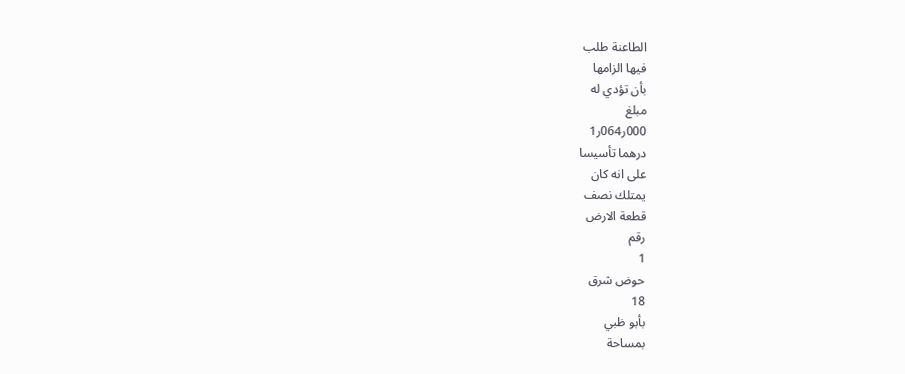الطاعنة طلب
فيها الزامها
بأن تؤدي له
مبلغ
000ر064ر1
درهما تأسيسا
على انه كان
يمتلك نصف
قطعة الارض
رقم
1
حوض شرق
18
بأبو ظبي
بمساحة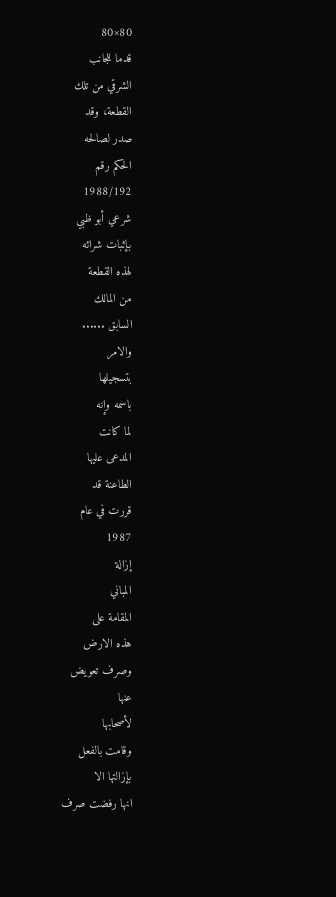80×80
قدما للجانب
الشرقي من تلك
القطعة، وقد
صدر لصالحه
الحكم رقم
1988/192
شرعي أبو ظبي
بإثبات شرائه
لهذه القطعة
من المالك
السابق ......
والامر
بتسجيلها
باسمه وإنه
لما كانت
المدعى عليها
الطاعنة قد
قررت في عام
1987
إزالة
المباني
المقامة على
هذه الارض
وصرف تعويض
عنها
لأصحابها
وقامت بالفعل
بإزالتها الا
انها رفضت صرف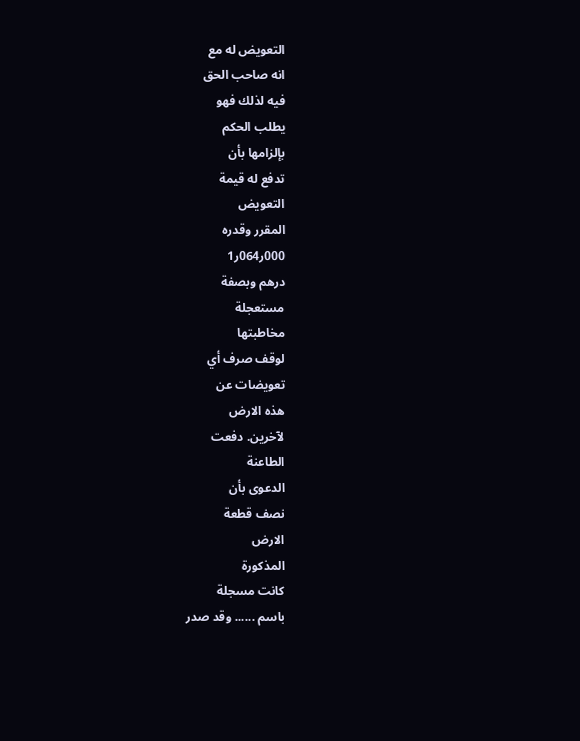التعويض له مع
انه صاحب الحق
فيه لذلك فهو
يطلب الحكم
بإلزامها بأن
تدفع له قيمة
التعويض
المقرر وقدره
000ر064ر1
درهم وبصفة
مستعجلة
مخاطبتها
لوقف صرف أي
تعويضات عن
هذه الارض
لآخرين. دفعت
الطاعنة
الدعوى بأن
نصف قطعة
الارض
المذكورة
كانت مسجلة
باسم ...... وقد صدر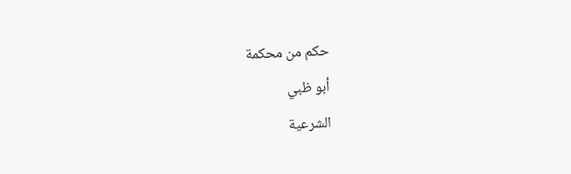حكم من محكمة
أبو ظبي
الشرعية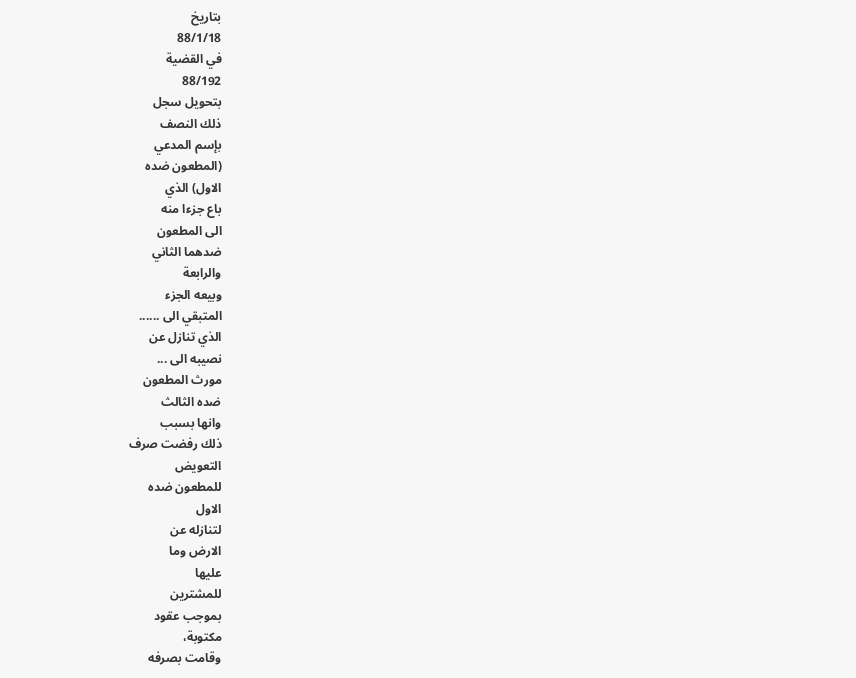بتاريخ
88/1/18
في القضية
88/192
بتحويل سجل
ذلك النصف
بإسم المدعي
(المطعون ضده
الاول) الذي
باع جزءا منه
الى المطعون
ضدهما الثاني
والرابعة
وبيعه الجزء
المتبقي الى ......
الذي تنازل عن
نصيبه الى ...
مورث المطعون
ضده الثالث
وانها بسبب
ذلك رفضت صرف
التعويض
للمطعون ضده
الاول
لتنازله عن
الارض وما
عليها
للمشترين
بموجب عقود
مكتوبة،
وقامت بصرفه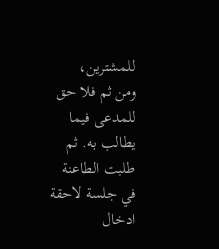للمشترين،
ومن ثم فلا حق
للمدعى فيما
يطالب به. ثم
طلبت الطاعنة
في جلسة لاحقة
ادخال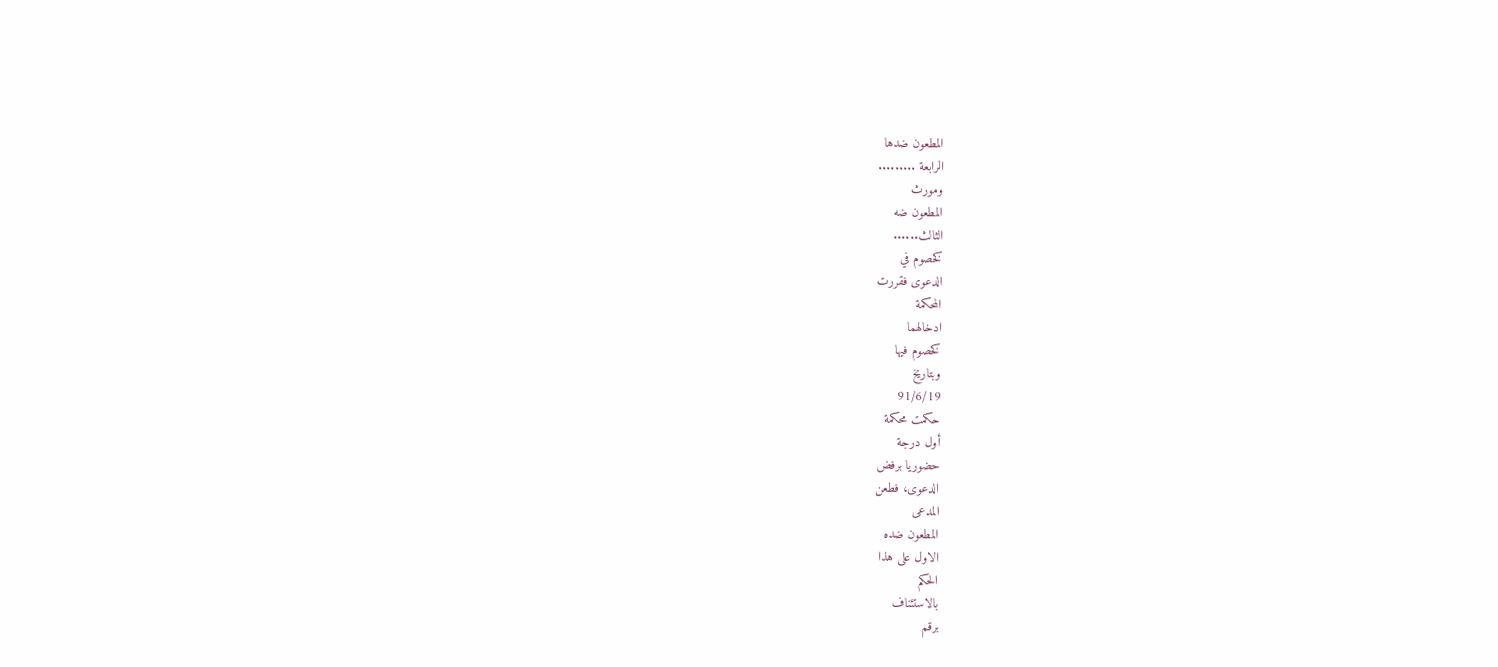المطعون ضدها
الرابعة .........
ومورث
المطعون ضه
الثالث......
كخصوم في
الدعوى فقررت
المحكمة
ادخالهما
كخصوم فيها
وبتاريخ
91/6/19
حكمت محكمة
أول درجة
حضوريا برفض
الدعوى، فطعن
المدعى
المطعون ضده
الاول على هذا
الحكم
بالاستئناف
برقم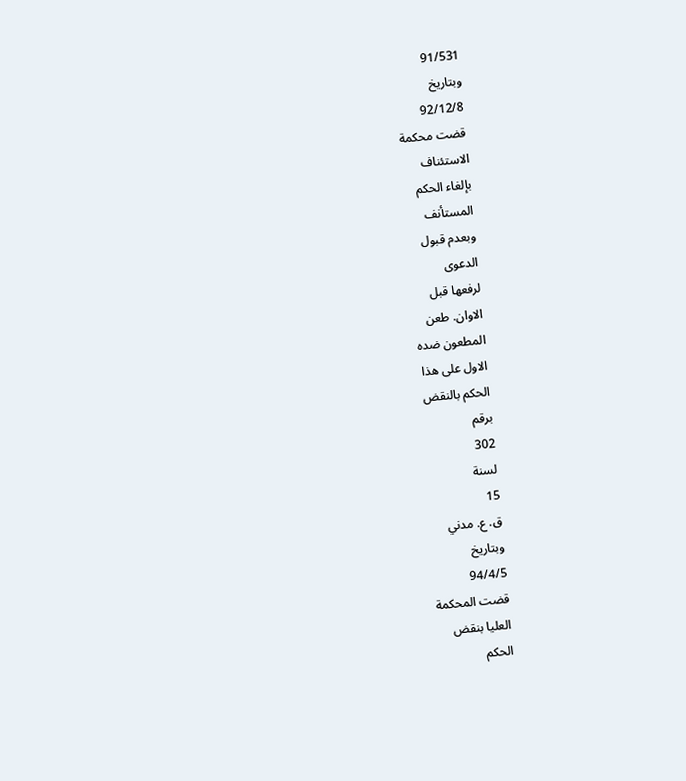91/531
وبتاريخ
92/12/8
قضت محكمة
الاستئناف
بإلغاء الحكم
المستأنف
وبعدم قبول
الدعوى
لرفعها قبل
الاوان. طعن
المطعون ضده
الاول على هذا
الحكم بالنقض
برقم
302
لسنة
15
ق. ع. مدني
وبتاريخ
94/4/5
قضت المحكمة
العليا بنقض
الحكم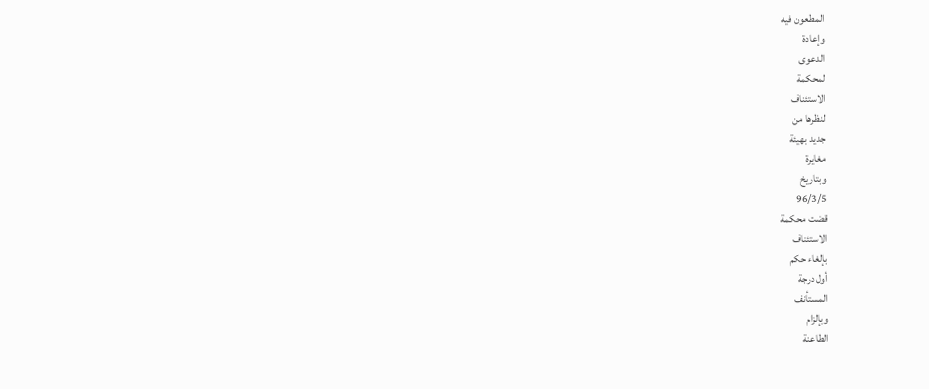المطعون فيه
وإعادة
الدعوى
لمحكمة
الاستئناف
لنظرها من
جديد بهيئة
مغايرة
وبتاريخ
96/3/5
قضت محكمة
الاستئناف
بإلغاء حكم
أول درجة
المستأنف
وبإلزام
الطاعنة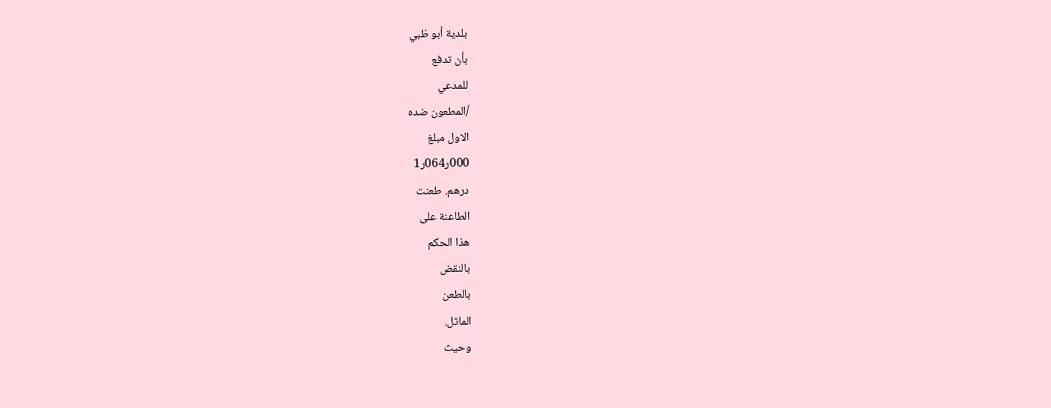بلدية أبو ظبي
بأن تدفع
للمدعي
/المطعون ضده
الاول مبلغ
000ر064ر1
درهم. طعنت
الطاعنة على
هذا الحكم
بالنقض
بالطعن
الماثل.
وحيث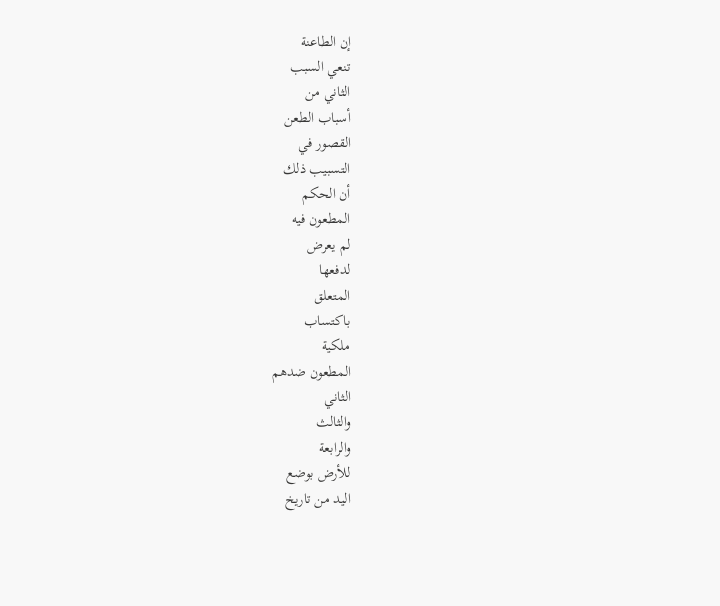إن الطاعنة
تنعي السبب
الثاني من
أسباب الطعن
القصور في
التسبيب ذلك
أن الحكم
المطعون فيه
لم يعرض
لدفعها
المتعلق
باكتساب
ملكية
المطعون ضدهم
الثاني
والثالث
والرابعة
للأرض بوضع
اليد من تاريخ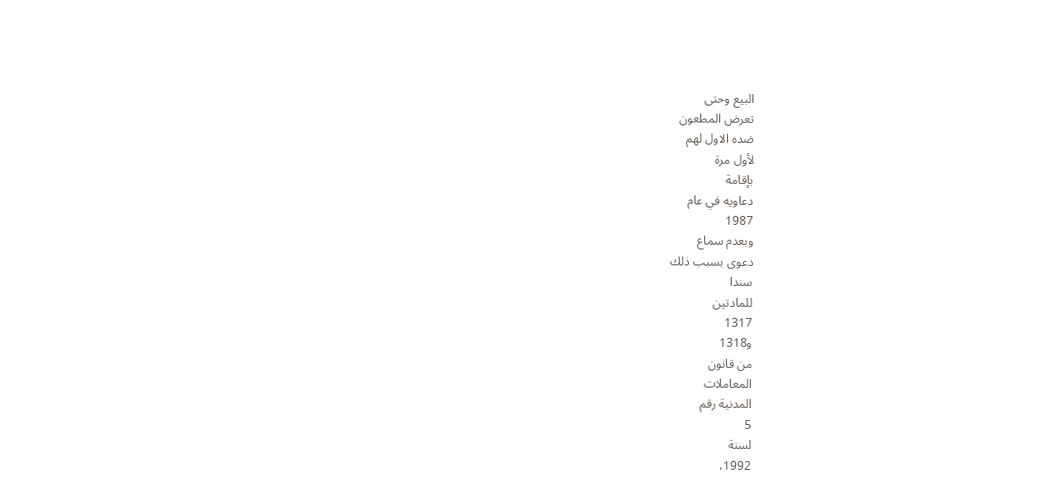البيع وحتى
تعرض المطعون
ضده الاول لهم
لأول مرة
بإقامة
دعاويه في عام
1987
وبعدم سماع
دعوى بسبب ذلك
سندا
للمادتين
1317
و1318
من قانون
المعاملات
المدنية رقم
5
لسنة
1992،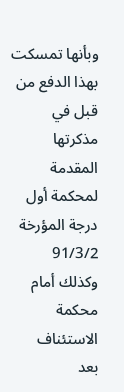وبأنها تمسكت
بهذا الدفع من
قبل في
مذكرتها
المقدمة
لمحكمة أول
درجة المؤرخة
91/3/2
وكذلك أمام
محكمة
الاستئناف
بعد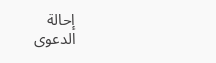إحالة
الدعوى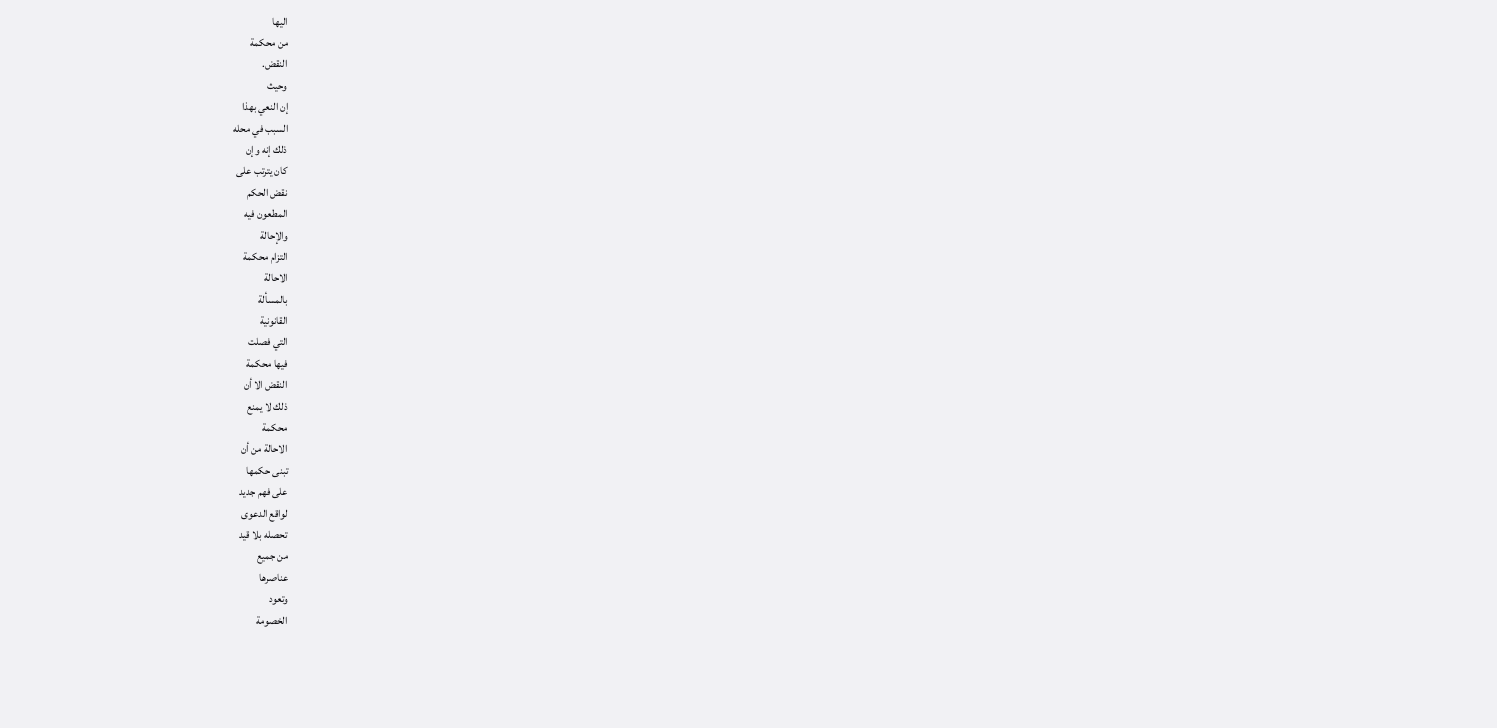اليها
من محكمة
النقض.
وحيث
إن النعي بهذا
السبب في محله
ذلك إنه وإن
كان يترتب على
نقض الحكم
المطعون فيه
والإحالة
التزام محكمة
الاحالة
بالمسألة
القانونية
التي فصلت
فيها محكمة
النقض الا أن
ذلك لا يمنع
محكمة
الاحالة من أن
تبنى حكمها
على فهم جديد
لواقع الدعوى
تحصله بلا قيد
من جميع
عناصرها
وتعود
الخصومة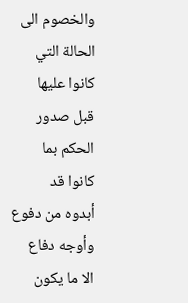والخصوم الى
الحالة التي
كانوا عليها
قبل صدور
الحكم بما
كانوا قد
أبدوه من دفوع
وأوجه دفاع
الا ما يكون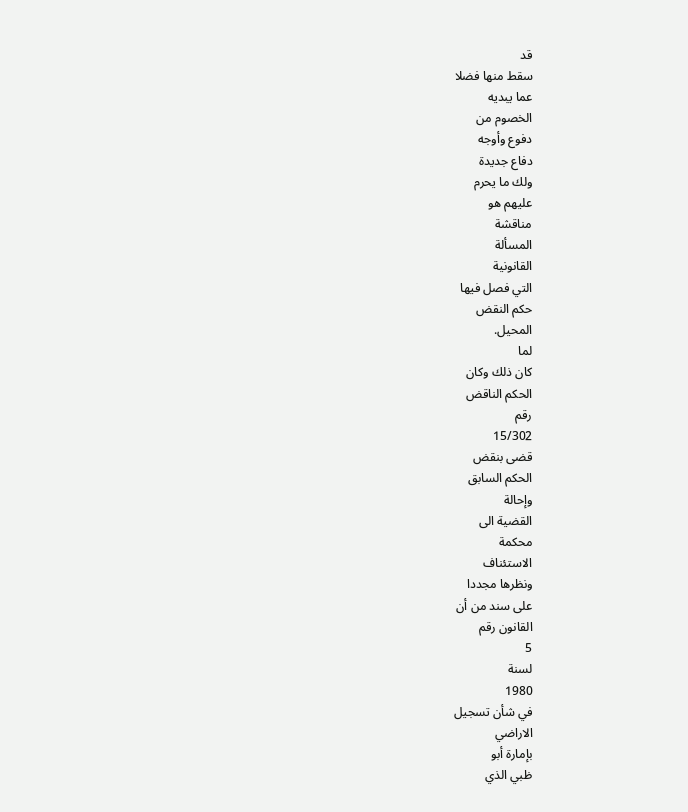قد
سقط منها فضلا
عما يبديه
الخصوم من
دفوع وأوجه
دفاع جديدة
ولك ما يحرم
عليهم هو
مناقشة
المسألة
القانونية
التي فصل فيها
حكم النقض
المحيل.
لما
كان ذلك وكان
الحكم الناقض
رقم
15/302
قضى بنقض
الحكم السابق
وإحالة
القضية الى
محكمة
الاستئناف
ونظرها مجددا
على سند من أن
القانون رقم
5
لسنة
1980
في شأن تسجيل
الاراضي
بإمارة أبو
ظبي الذي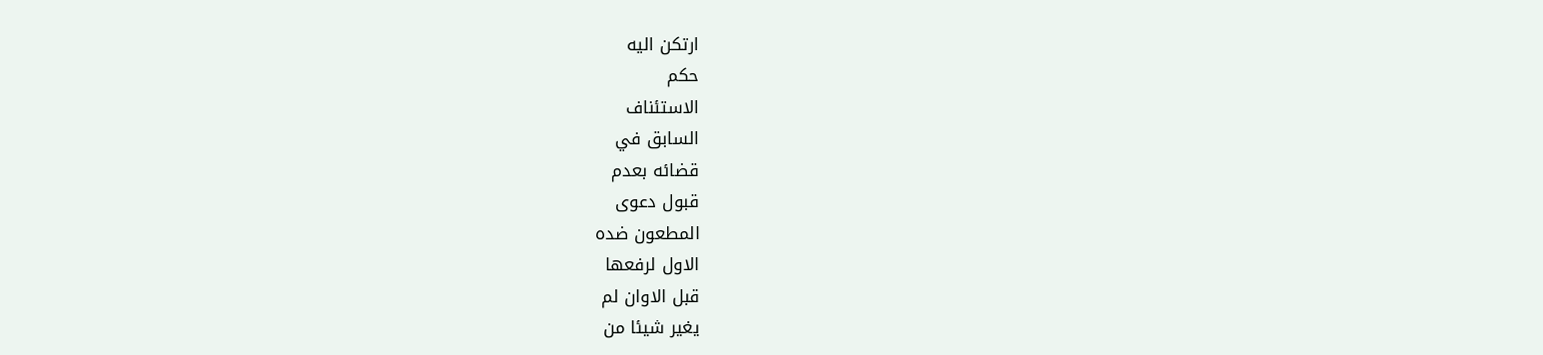ارتكن اليه
حكم
الاستئناف
السابق في
قضائه بعدم
قبول دعوى
المطعون ضده
الاول لرفعها
قبل الاوان لم
يغير شيئا من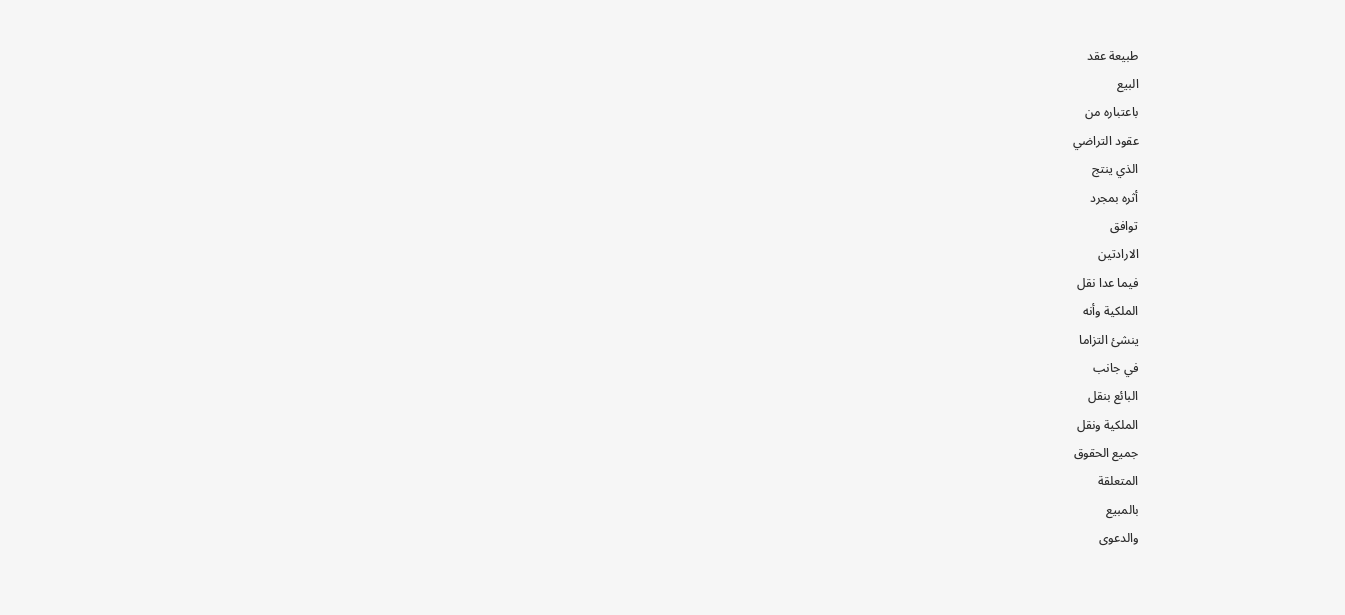طبيعة عقد
البيع
باعتباره من
عقود التراضي
الذي ينتج
أثره بمجرد
توافق
الارادتين
فيما عدا نقل
الملكية وأنه
ينشئ التزاما
في جانب
البائع بنقل
الملكية ونقل
جميع الحقوق
المتعلقة
بالمبيع
والدعوى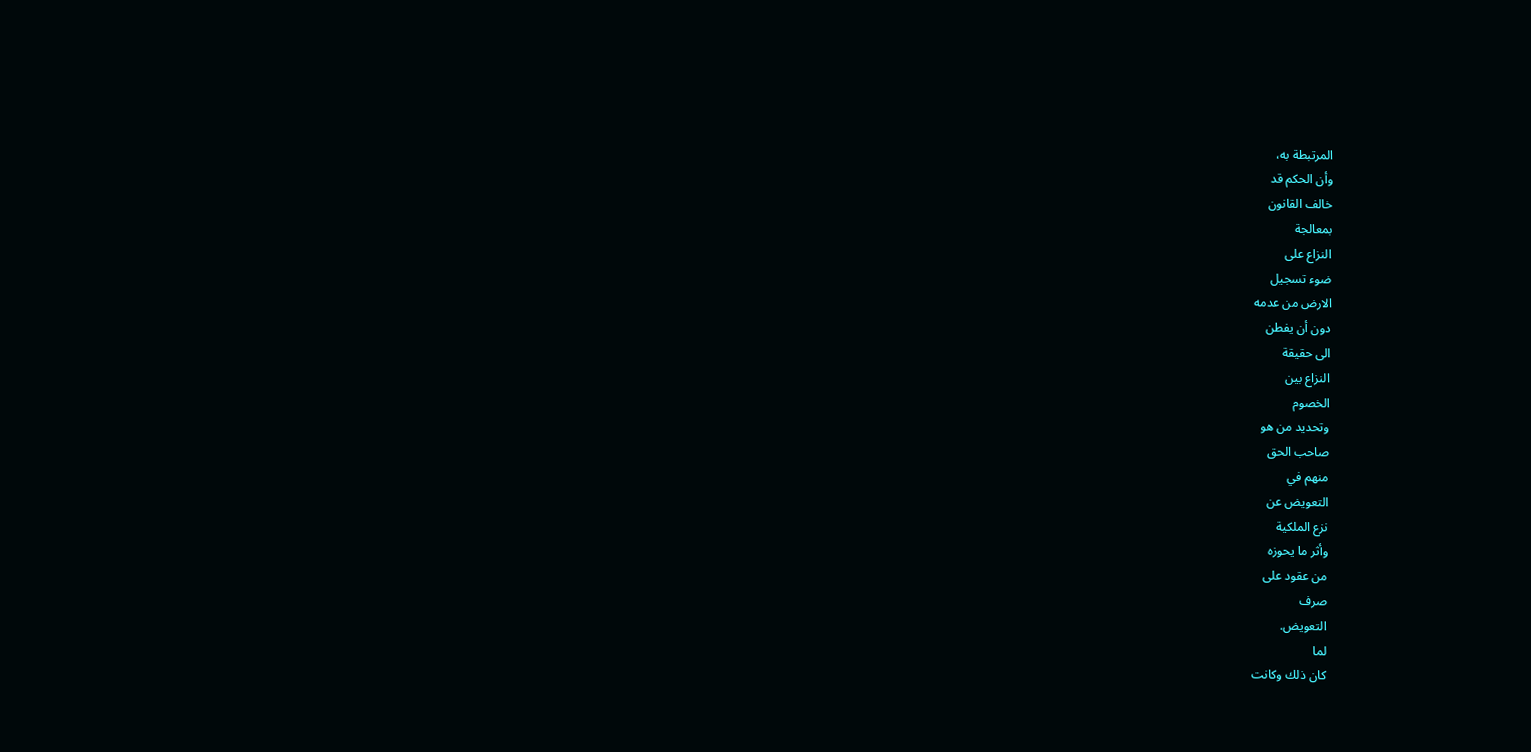المرتبطة به،
وأن الحكم قد
خالف القانون
بمعالجة
النزاع على
ضوء تسجيل
الارض من عدمه
دون أن يفطن
الى حقيقة
النزاع بين
الخصوم
وتحديد من هو
صاحب الحق
منهم في
التعويض عن
نزع الملكية
وأثر ما يحوزه
من عقود على
صرف
التعويض.
لما
كان ذلك وكانت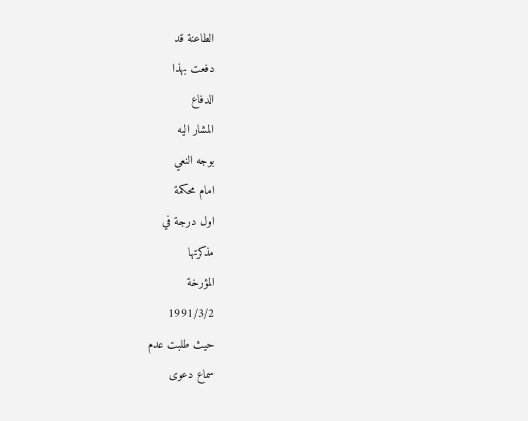الطاعنة قد
دفعت بهذا
الدفاع
المشار اليه
بوجه النعي
امام محكمة
اول درجة في
مذكرتها
المؤرخة
1991/3/2
حيث طلبت عدم
سماع دعوى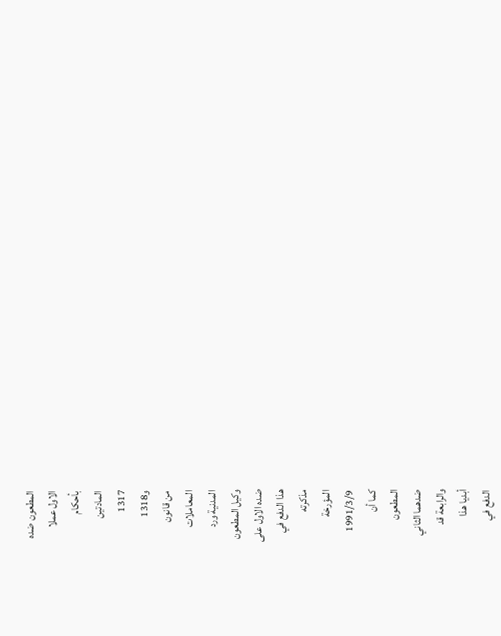المطعون ضده
الاول عملا
بأحكام
المادتين
1317
و1318
من قانون
المعاملات
المدنية ورد
وكيل المطعون
ضده الاول على
هذا الدفع في
مذكرته
المؤرخة
1991/3/9
كما أن
المطعون
ضدهما الثاني
والرابعة قد
أبديا هذا
الدفع في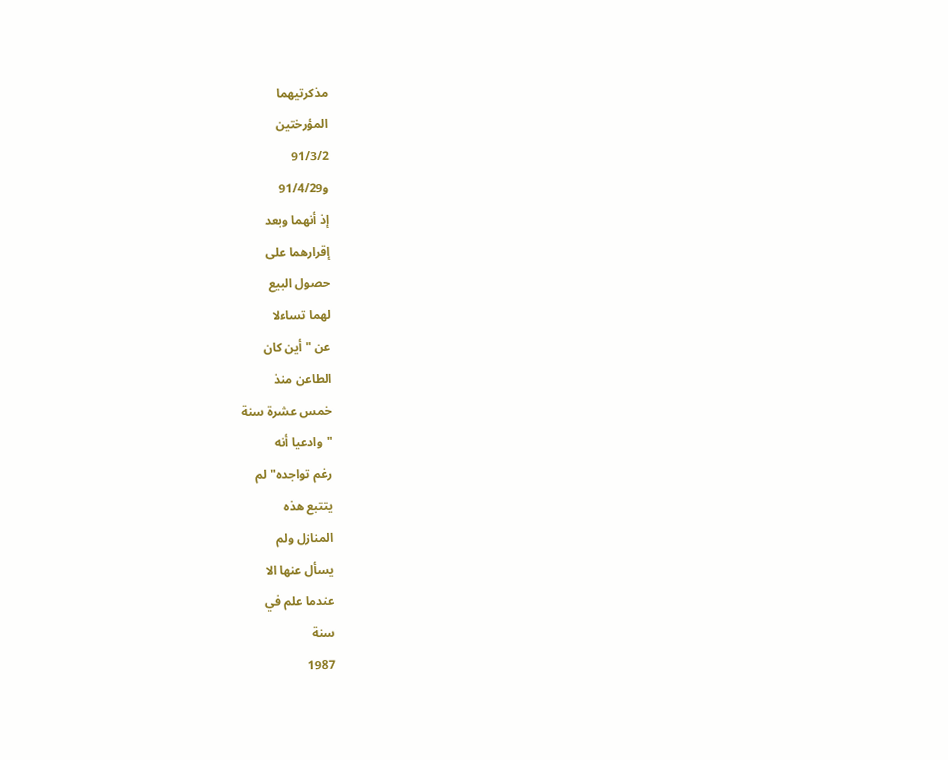مذكرتيهما
المؤرختين
91/3/2
و91/4/29
إذ أنهما وبعد
إقرارهما على
حصول البيع
لهما تساءلا
عن "أين كان
الطاعن منذ
خمس عشرة سنة
"وادعيا أنه
رغم تواجده" لم
يتتبع هذه
المنازل ولم
يسأل عنها الا
عندما علم في
سنة
1987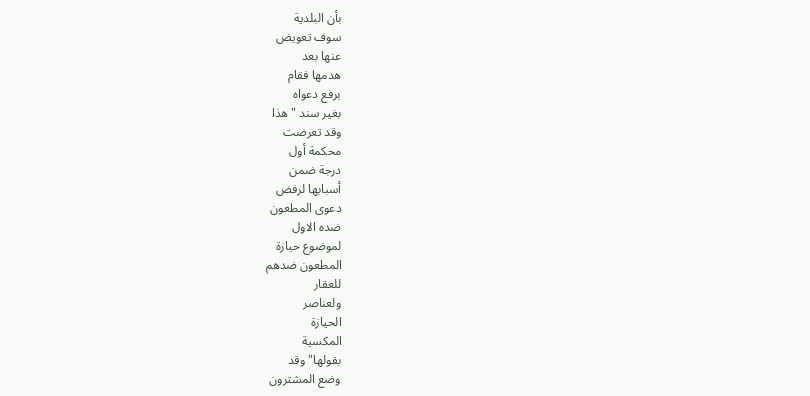بأن البلدية
سوف تعويض
عنها بعد
هدمها فقام
برفع دعواه
بغير سند " هذا
وقد تعرضت
محكمة أول
درجة ضمن
أسبابها لرفض
دعوى المطعون
ضده الاول
لموضوع حيازة
المطعون ضدهم
للعقار
ولعناصر
الحيازة
المكسية
بقولها" وقد
وضع المشترون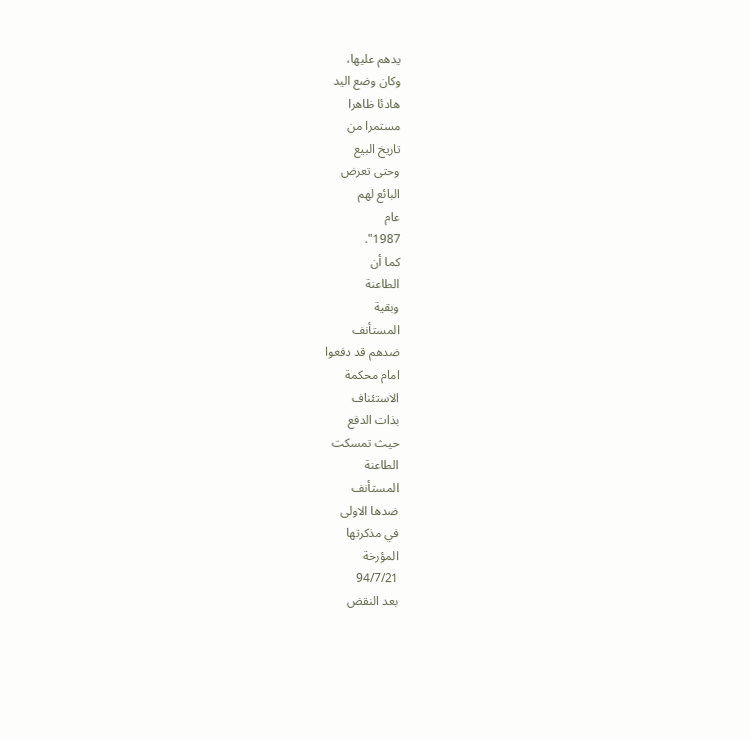يدهم عليها،
وكان وضع اليد
هادئا ظاهرا
مستمرا من
تاريخ البيع
وحتى تعرض
البائع لهم
عام
1987".
كما أن
الطاعنة
وبقية
المستأنف
ضدهم قد دفعوا
امام محكمة
الاستئناف
بذات الدفع
حيث تمسكت
الطاعنة
المستأنف
ضدها الاولى
في مذكرتها
المؤرخة
94/7/21
بعد النقض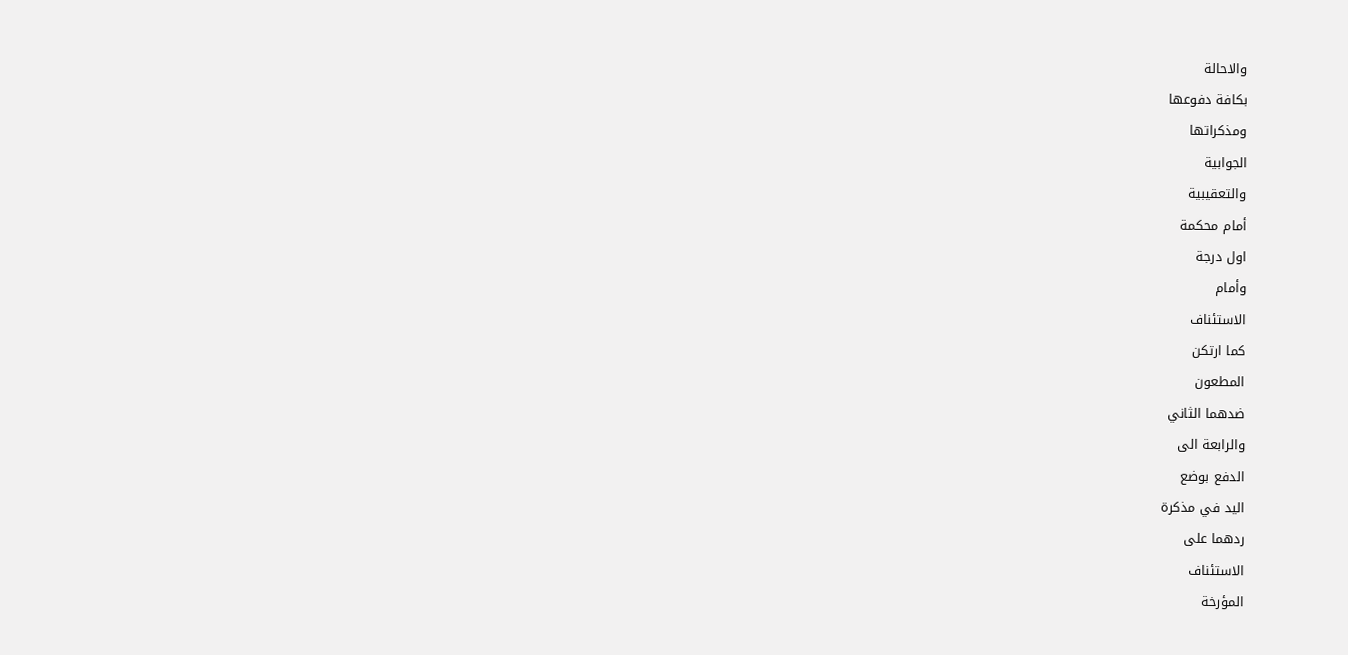والاحالة
بكافة دفوعها
ومذكراتها
الجوابية
والتعقيبية
أمام محكمة
اول درجة
وأمام
الاستئناف
كما ارتكن
المطعون
ضدهما الثاني
والرابعة الى
الدفع بوضع
اليد في مذكرة
ردهما على
الاستئناف
المؤرخة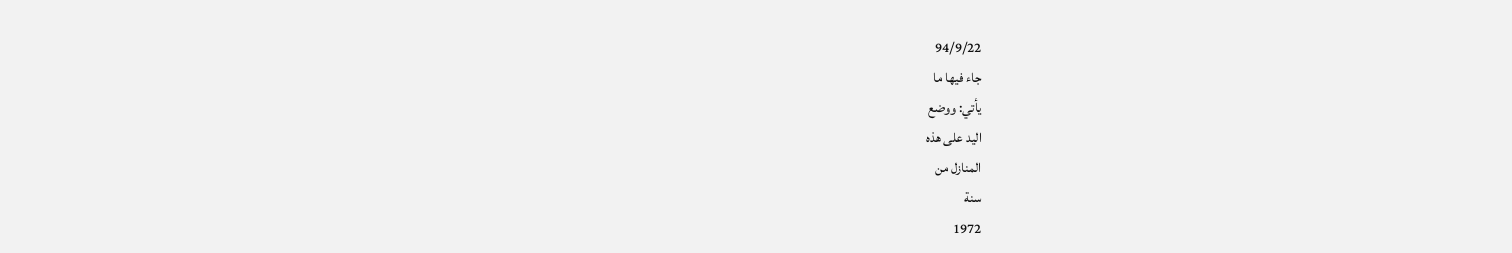94/9/22
جاء فيها ما
يأتي: ووضع
اليد على هذه
المنازل من
سنة
1972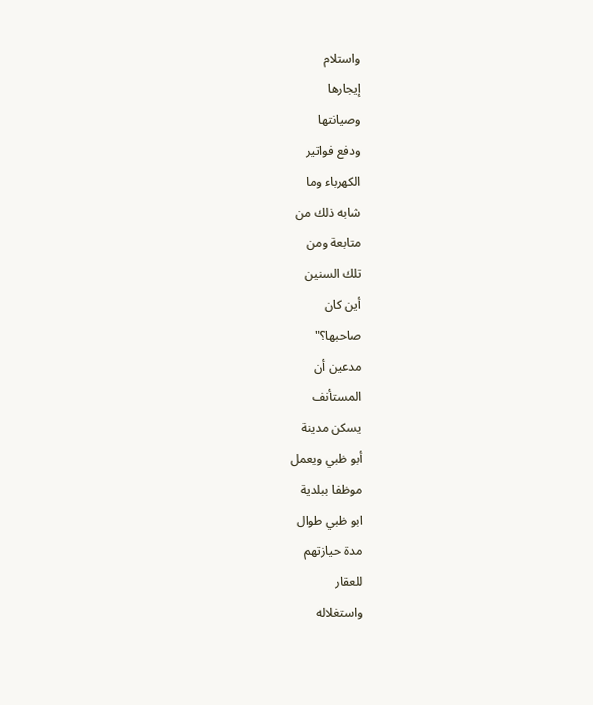واستلام
إيجارها
وصيانتها
ودفع فواتير
الكهرباء وما
شابه ذلك من
متابعة ومن
تلك السنين
أين كان
صاحبها؟"
مدعين أن
المستأنف
يسكن مدينة
أبو ظبي ويعمل
موظفا ببلدية
ابو ظبي طوال
مدة حيازتهم
للعقار
واستغلاله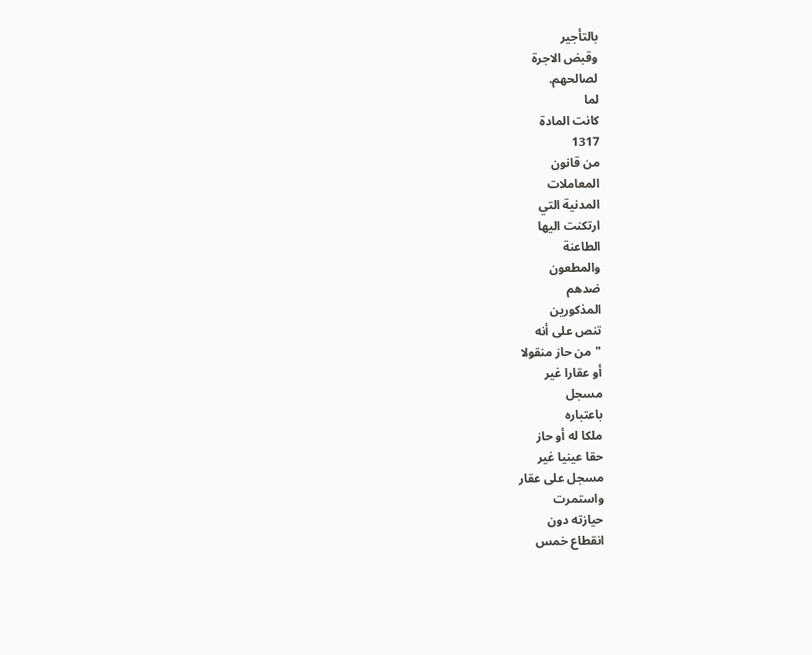بالتأجير
وقبض الاجرة
لصالحهم.
لما
كانت المادة
1317
من قانون
المعاملات
المدنية التي
ارتكنت اليها
الطاعنة
والمطعون
ضدهم
المذكورين
تنص على أنه
"من حاز منقولا
أو عقارا غير
مسجل
باعتباره
ملكا له أو حاز
حقا عينيا غير
مسجل على عقار
واستمرت
حيازته دون
انقطاع خمس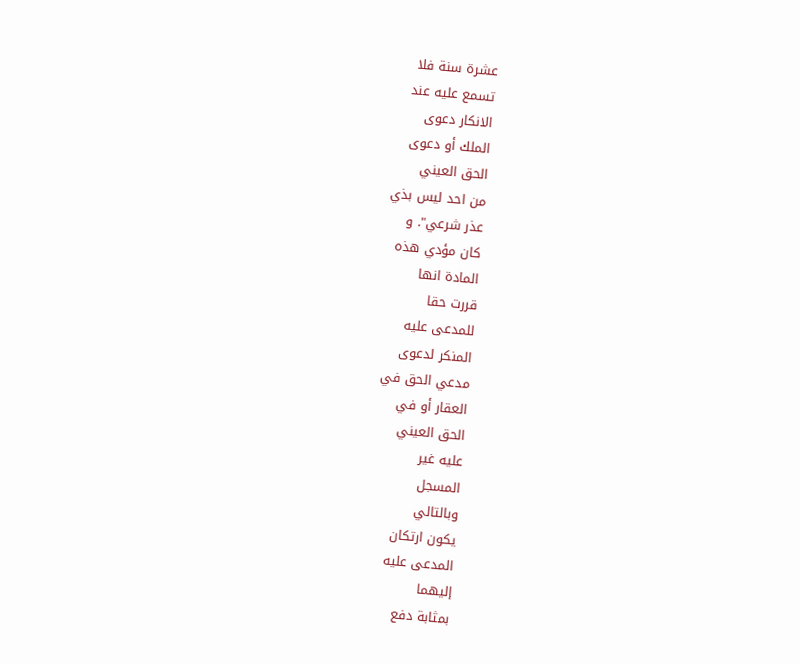عشرة سنة فلا
تسمع عليه عند
الانكار دعوى
الملك أو دعوى
الحق العيني
من احد ليس بذي
عذر شرعي". و
كان مؤدي هذه
المادة انها
قررت حقا
للمدعى عليه
المنكر لدعوى
مدعي الحق في
العقار أو في
الحق العيني
عليه غير
المسجل
وبالتالي
يكون ارتكان
المدعى عليه
إليهما
بمثابة دفع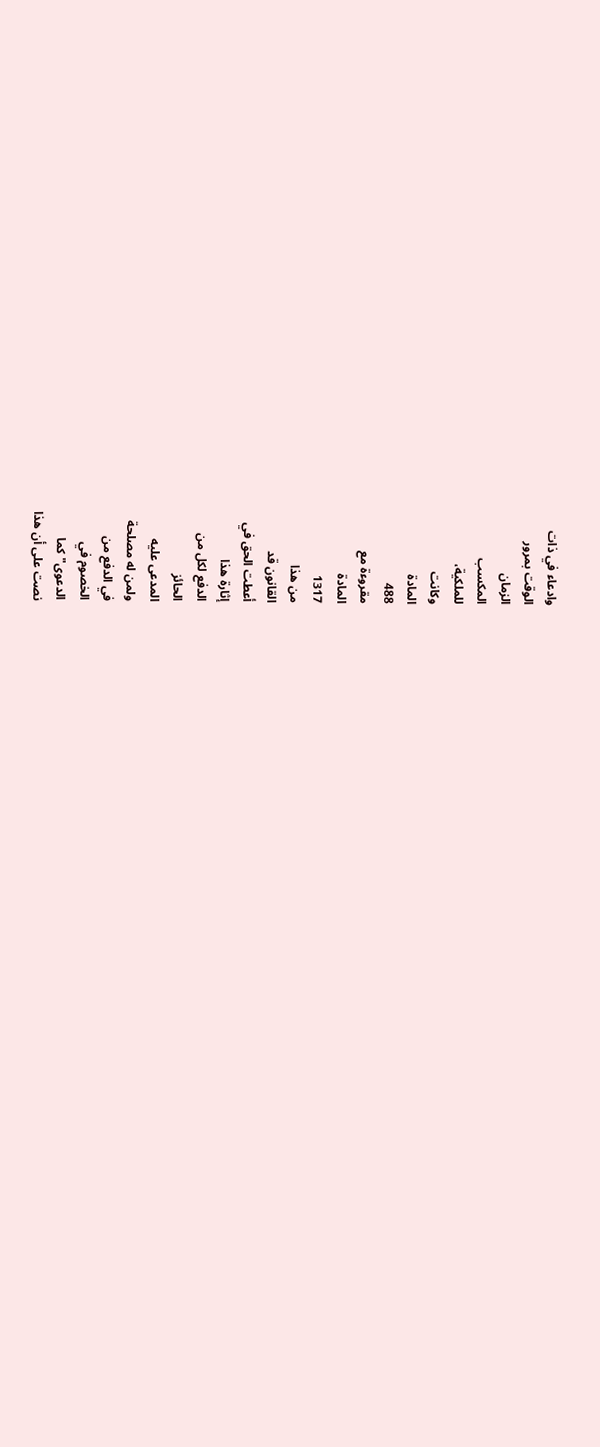وادعاء في ذات
الوقت بمرور
الزمان
المكسب
للملكية،
وكانت
المادة
488
مقروءة مع
المادة
1317
من هذا
القانون قد
أعطت الحق في
إثارة هذا
الدفع لكل من
الحائز
المدعى عليه
ولمن له مصلحة
في الدفع من
الخصوم في
الدعوى" كما
نصت على أن هذا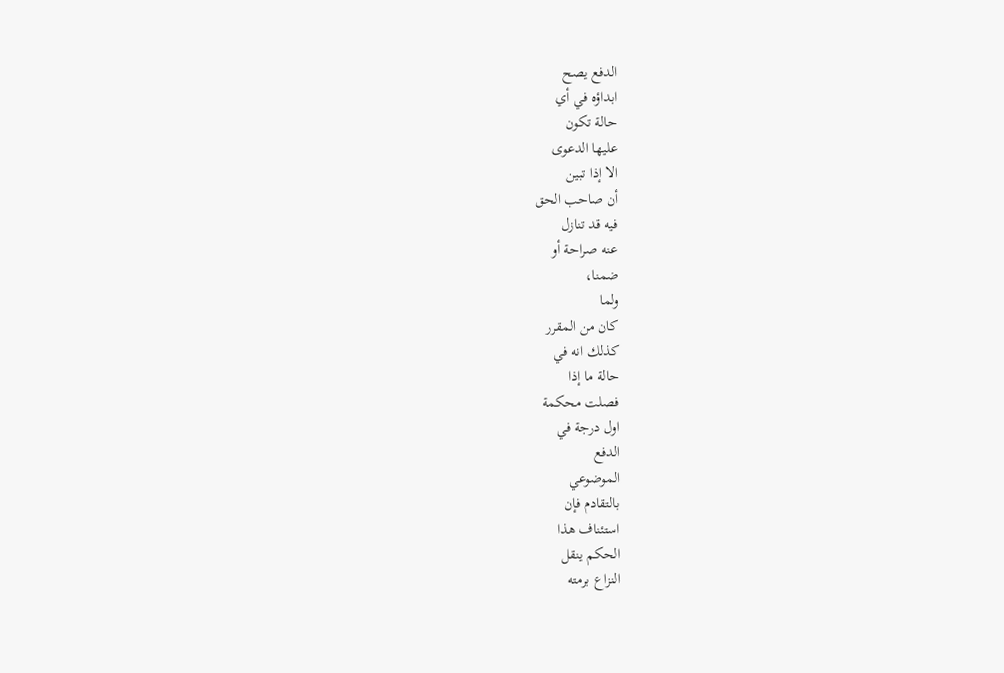الدفع يصح
ابداؤه في أي
حالة تكون
عليها الدعوى
الا إذا تبين
أن صاحب الحق
فيه قد تنازل
عنه صراحة أو
ضمنا،
ولما
كان من المقرر
كذلك انه في
حالة ما إذا
فصلت محكمة
اول درجة في
الدفع
الموضوعي
بالتقادم فإن
استئناف هذا
الحكم ينقل
النزاع برمته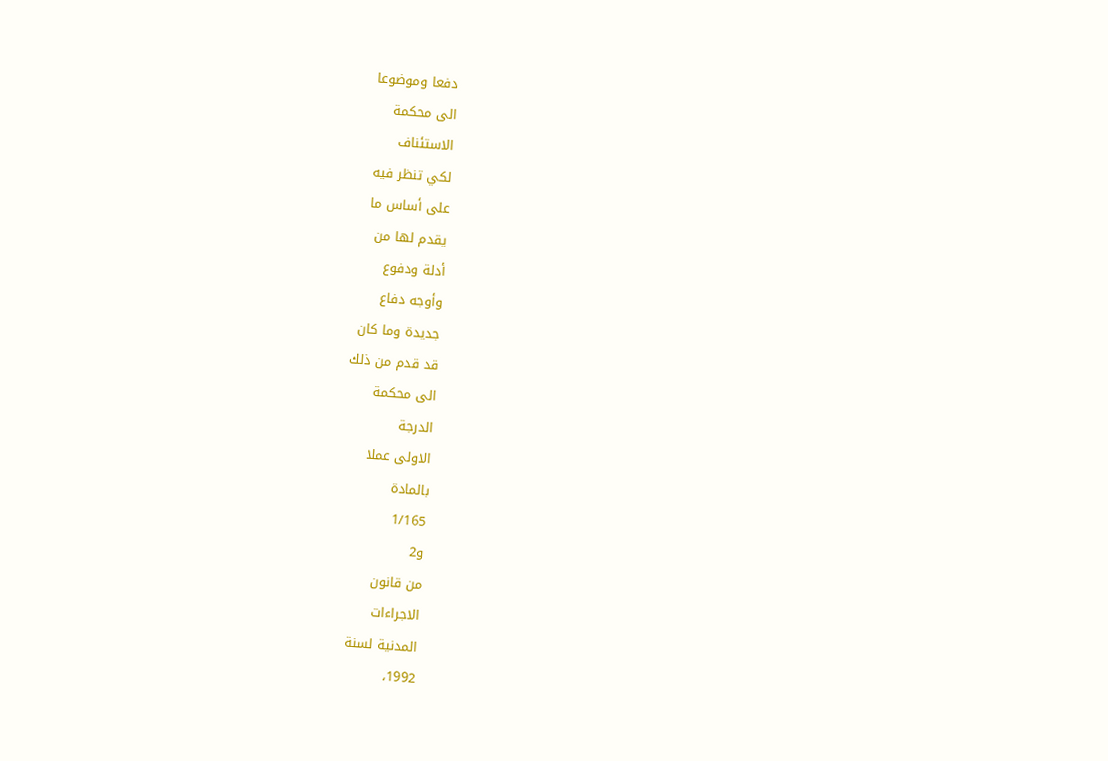دفعا وموضوعا
الى محكمة
الاستئناف
لكي تنظر فيه
على أساس ما
يقدم لها من
أدلة ودفوع
وأوجه دفاع
جديدة وما كان
قد قدم من ذلك
الى محكمة
الدرجة
الاولى عملا
بالمادة
1/165
و2
من قانون
الاجراءات
المدنية لسنة
1992،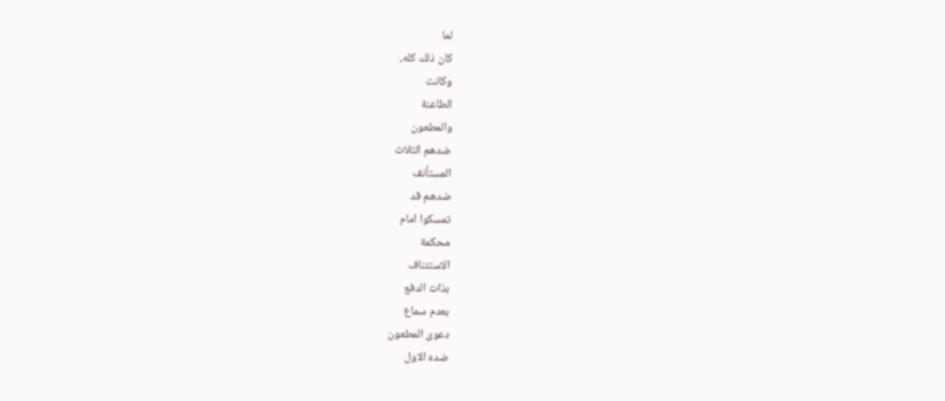لما
كان ذلك كله،
وكانت
الطاعنة
والمطعون
ضدهم الثلاث
المستأنف
ضدهم قد
تمسكوا امام
محكمة
الاستئناف
بذات الدفع
بعدم سماع
دعوى المطعون
ضده الاول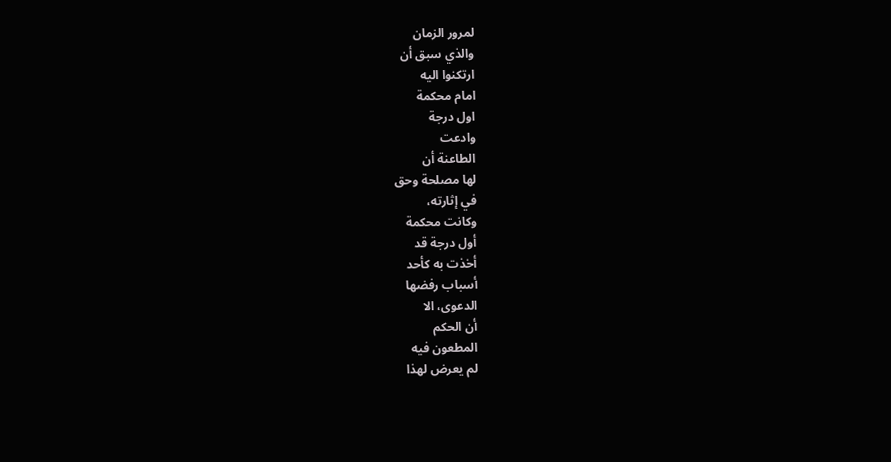لمرور الزمان
والذي سبق أن
ارتكنوا اليه
امام محكمة
اول درجة
وادعت
الطاعنة أن
لها مصلحة وحق
في إثارته،
وكانت محكمة
أول درجة قد
أخذت به كأحد
أسباب رفضها
الدعوى، الا
أن الحكم
المطعون فيه
لم يعرض لهذا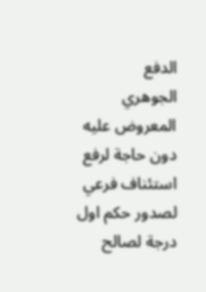الدفع
الجوهري
المعروض عليه
دون حاجة لرفع
استئناف فرعي
لصدور حكم اول
درجة لصالح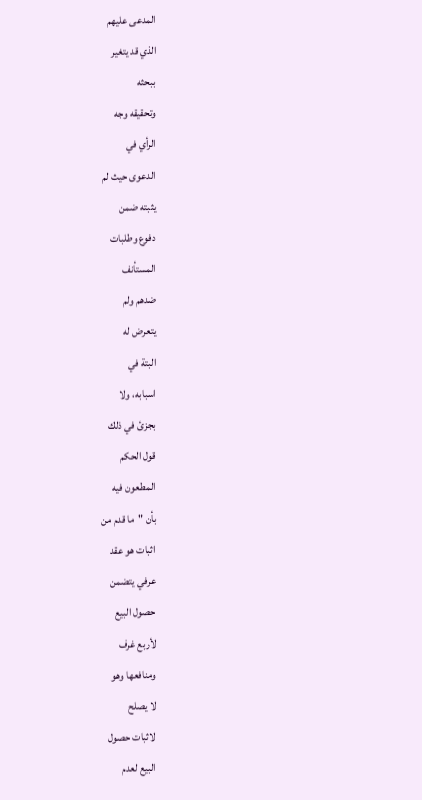المدعى عليهم
الذي قد يتغير
ببحثه
وتحقيقه وجه
الرأي في
الدعوى حيث لم
يثبته ضمن
دفوع وطلبات
المستأنف
ضدهم ولم
يتعرض له
البتة في
اسبابه، ولا
بجزئ في ذلك
قول الحكم
المطعون فيه
بأن "ما قدم من
اثبات هو عقد
عرفي يتضمن
حصول البيع
لأربع غرف
ومنافعها وهو
لا يصلح
لاثبات حصول
البيع لعدم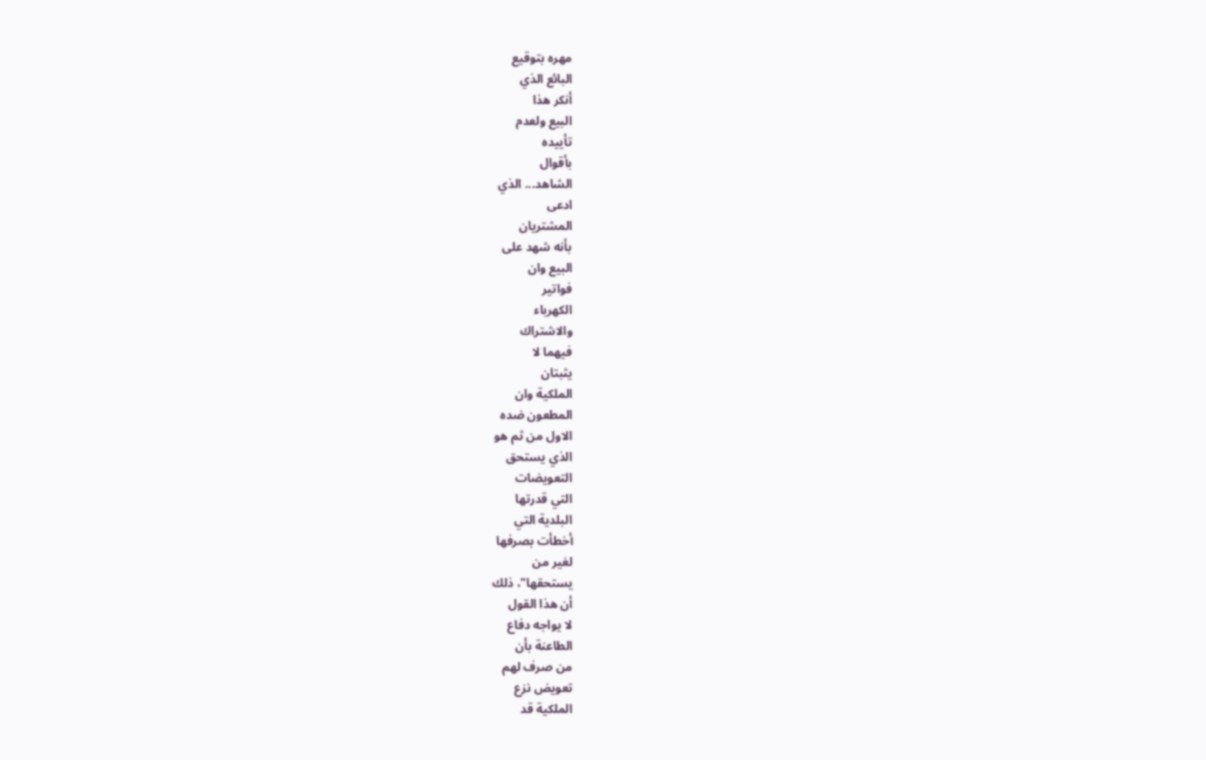مهره بتوقيع
البائع الذي
أنكر هذا
البيع ولعدم
تأييده
بأقوال
الشاهد... الذي
ادعى
المشتريان
بأنه شهد على
البيع وان
فواتير
الكهرباء
والاشتراك
فيهما لا
يثبتان
الملكية وان
المطعون ضده
الاول من ثم هو
الذي يستحق
التعويضات
التي قدرتها
البلدية التي
أخطأت بصرفها
لغير من
يستحقها"، ذلك
أن هذا القول
لا يواجه دفاع
الطاعنة بأن
من صرف لهم
تعويض نزع
الملكية قد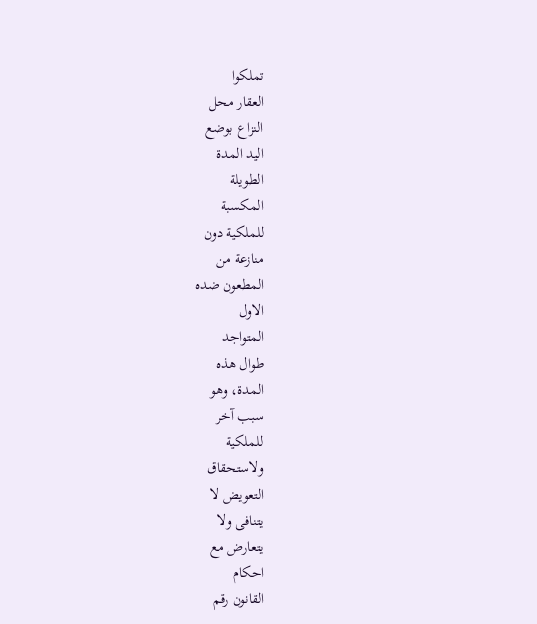تملكوا
العقار محل
النزاع بوضع
اليد المدة
الطويلة
المكسبة
للملكية دون
منازعة من
المطعون ضده
الاول
المتواجد
طوال هذه
المدة، وهو
سبب آخر
للملكية
ولاستحقاق
التعويض لا
يتنافى ولا
يتعارض مع
احكام
القانون رقم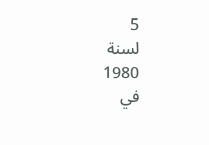5
لسنة
1980
في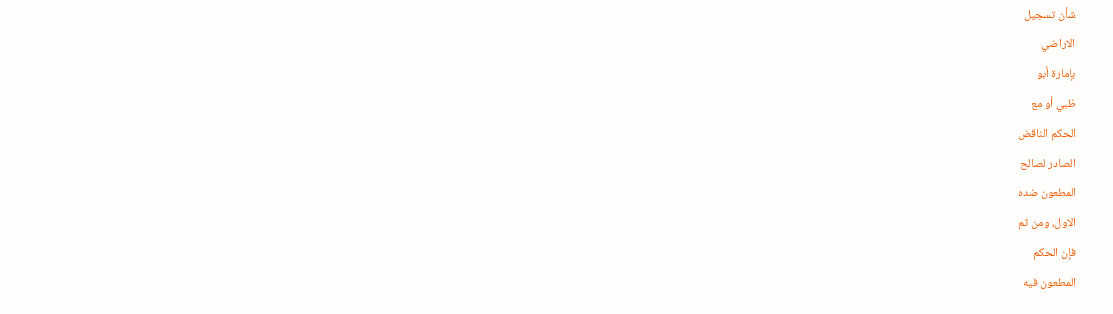شأن تسجيل
الاراضي
بإمارة أبو
ظبي أو مع
الحكم الناقض
الصادر لصالح
المطعون ضده
الاول، ومن ثم
فإن الحكم
المطعون فيه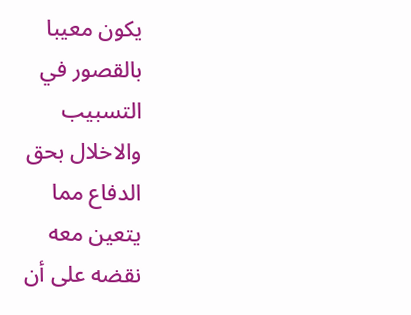يكون معيبا
بالقصور في
التسبيب
والاخلال بحق
الدفاع مما
يتعين معه
نقضه على أن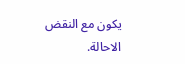يكون مع النقض
الاحالة.